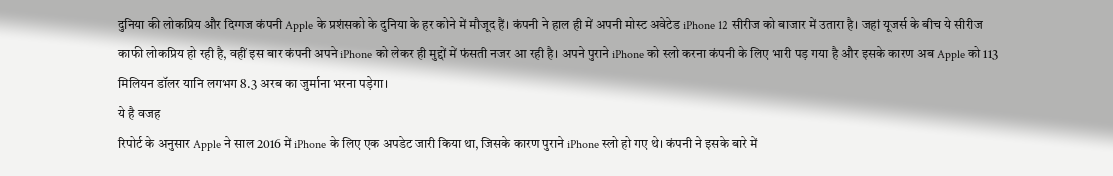दुनिया की लोकप्रिय और दिग्गज कंपनी Apple के प्रशंसको के दुनिया के हर कोने में मौजूद हैं। कंपनी ने हाल ही में अपनी मोस्ट अवेटेड iPhone 12 सीरीज को बाजार में उतारा है। जहां यूजर्स के बीच ये सीरीज काफी लोकप्रिय हो रही है, वहीं इस बार कंपनी अपने iPhone को लेकर ही मुद्दों में फंसती नजर आ रही है। अपने पुराने iPhone को स्लो करना कंपनी के लिए भारी पड़ गया है और इसके कारण अब Apple को 113 मिलियन डॉलर यानि लगभग 8.3 अरब का जुर्माना भरना पड़ेगा।
ये है वजह
रिपोर्ट के अनुसार Apple ने साल 2016 में iPhone के लिए एक अपडेट जारी किया था, जिसके कारण पुराने iPhone स्लो हो गए थे। कंपनी ने इसके बारे में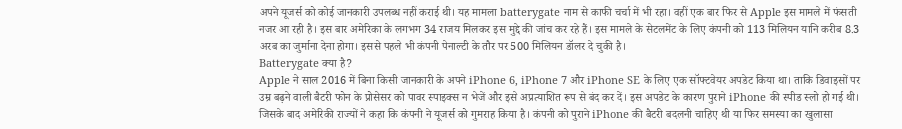अपने यूजर्स को कोई जानकारी उपलब्ध नहीं कराई थी। यह मामला batterygate नाम से काफी चर्चा में भी रहा। वहीं एक बार फिर से Apple इस मामले में फंसती नजर आ रही है। इस बार अमेरिका के लगभग 34 राजय मिलकर इस मुद्दे की जांच कर रहे हैं। इस मामले के सेटलमेंट के लिए कंपनी को 113 मिलियन यानि करीब 8.3 अरब का जुर्माना देना होगा। इससे पहले भी कंपनी पेनाल्टी के तौर पर 500 मिलियन डॉलर दे चुकी है।
Batterygate क्या है?
Apple ने साल 2016 में बिना किसी जानकारी के अपने iPhone 6, iPhone 7 और iPhone SE के लिए एक सॉफ्टवेयर अपडेट किया था। ताकि डिवाइसों पर उम्र बढ़ने वाली बैटरी फोन के प्रोसेसर को पावर स्पाइक्स न भेजें और इसे अप्रत्याशित रूप से बंद कर दें। इस अपडेट के कारण पुराने iPhone की स्पीड स्लो हो गई थी। जिसके बाद अमेरिकी राज्यों ने कहा कि कंपनी ने यूजर्स को गुमराह किया है। कंपनी को पुराने iPhone की बैटरी बदलनी चाहिए थी या फिर समस्या का खुलासा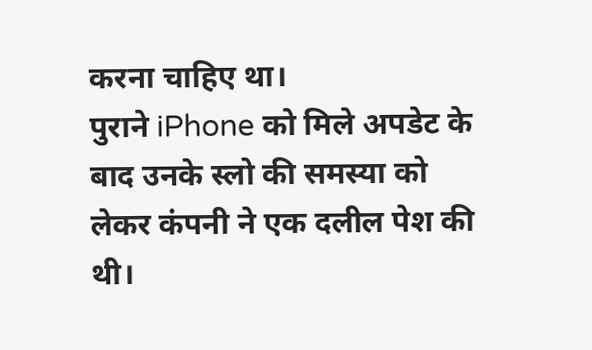करना चाहिए था।
पुराने iPhone को मिले अपडेट के बाद उनके स्लो की समस्या को लेकर कंपनी ने एक दलील पेश की थी।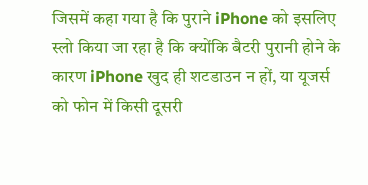जिसमें कहा गया है कि पुराने iPhone को इसलिए स्लो किया जा रहा है कि क्योंकि बैटरी पुरानी होने के कारण iPhone खुद ही शटडाउन न हों, या यूजर्स को फोन में किसी दूसरी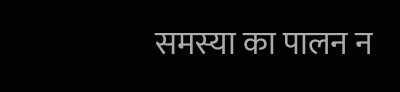समस्या का पालन न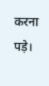करना पड़े।